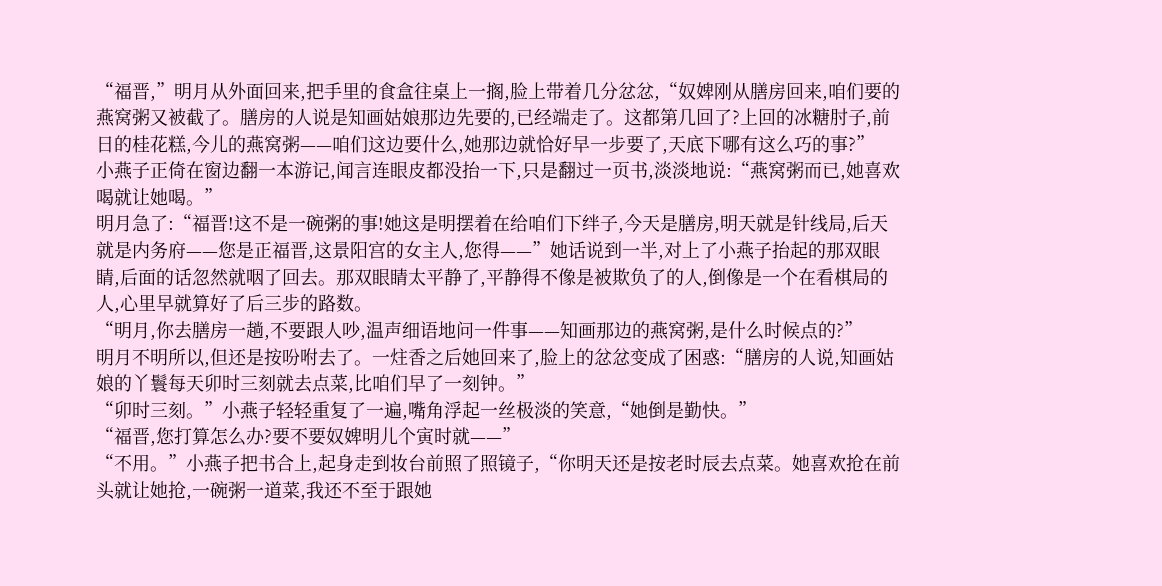“福晋,”明月从外面回来,把手里的食盒往桌上一搁,脸上带着几分忿忿,“奴婢刚从膳房回来,咱们要的燕窝粥又被截了。膳房的人说是知画姑娘那边先要的,已经端走了。这都第几回了?上回的冰糖肘子,前日的桂花糕,今儿的燕窝粥——咱们这边要什么,她那边就恰好早一步要了,天底下哪有这么巧的事?”
小燕子正倚在窗边翻一本游记,闻言连眼皮都没抬一下,只是翻过一页书,淡淡地说:“燕窝粥而已,她喜欢喝就让她喝。”
明月急了:“福晋!这不是一碗粥的事!她这是明摆着在给咱们下绊子,今天是膳房,明天就是针线局,后天就是内务府——您是正福晋,这景阳宫的女主人,您得——”她话说到一半,对上了小燕子抬起的那双眼睛,后面的话忽然就咽了回去。那双眼睛太平静了,平静得不像是被欺负了的人,倒像是一个在看棋局的人,心里早就算好了后三步的路数。
“明月,你去膳房一趟,不要跟人吵,温声细语地问一件事——知画那边的燕窝粥,是什么时候点的?”
明月不明所以,但还是按吩咐去了。一炷香之后她回来了,脸上的忿忿变成了困惑:“膳房的人说,知画姑娘的丫鬟每天卯时三刻就去点菜,比咱们早了一刻钟。”
“卯时三刻。”小燕子轻轻重复了一遍,嘴角浮起一丝极淡的笑意,“她倒是勤快。”
“福晋,您打算怎么办?要不要奴婢明儿个寅时就——”
“不用。”小燕子把书合上,起身走到妆台前照了照镜子,“你明天还是按老时辰去点菜。她喜欢抢在前头就让她抢,一碗粥一道菜,我还不至于跟她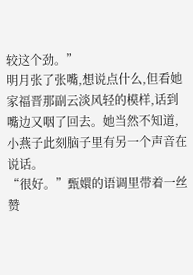较这个劲。”
明月张了张嘴,想说点什么,但看她家福晋那副云淡风轻的模样,话到嘴边又咽了回去。她当然不知道,小燕子此刻脑子里有另一个声音在说话。
“很好。”甄嬛的语调里带着一丝赞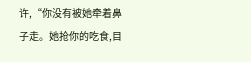许,“你没有被她牵着鼻子走。她抢你的吃食,目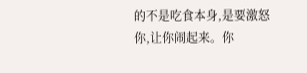的不是吃食本身,是要激怒你,让你闹起来。你